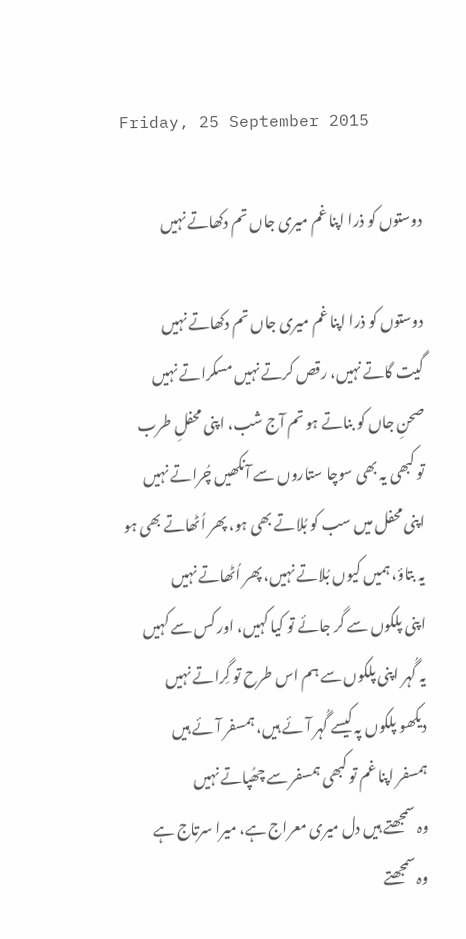Friday, 25 September 2015

دوستوں کو ذرا اپنا غم میری جاں تم دکھاتے نہیں

دوستوں کو ذرا اپنا غم میری جاں تم دکھاتے نہیں
گیت گاتے نہیں، رقص کرتے نہیں مسکراتے نہیں
صحنِ جاں کو بناتے ہو تم آج شب، اپنی محفلِ طرب
تو کبھی یہ بھی سوچا ستاروں سے آنکھیں چُراتے نہیں
اپنی محفل میں سب کو بُلاتے بھی ہو، پھر اُٹھاتے بھی ہو
یہ بتاؤ، ہمیں کیوں بُلاتے نہیں، پھر اُٹھاتے نہیں
اپنی پلکوں سے گر جائے تو کیا کہیں، اور کس سے کہیں
یہ گُہر اپنی پلکوں سے ہم اس طرح تو گِراتے نہیں
دیکھو پلکوں پہ کیسے گُہر آئے ہیں، ہمسفر آئے ہیں
ہمسفر اپنا غم تو کبھی ہمسفر سے چھُپاتے نہیں
وہ سمجھتے ہیں دل میری معراج ہے، میرا سرتاج ہے
وہ سمجھتے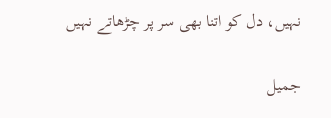نہیں، دل کو اتنا بھی سر پر چڑھاتے نہیں

جمیل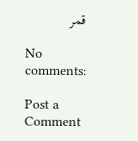قمر

No comments:

Post a Comment